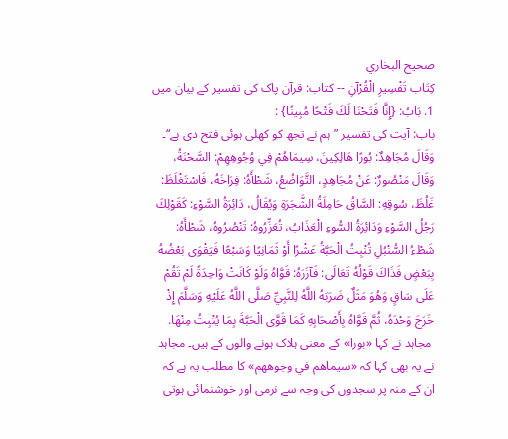صحيح البخاري
كِتَاب تَفْسِيرِ الْقُرْآنِ -- کتاب: قرآن پاک کی تفسیر کے بیان میں
1. بَابُ: {إِنَّا فَتَحْنَا لَكَ فَتْحًا مُبِينًا} :
باب: آیت کی تفسیر ”ہم نے تجھ کو کھلی ہوئی فتح دی ہے“۔
وَقَالَ مُجَاهِدٌ: بُورًا هَالِكِينَ، سِيمَاهُمْ فِي وُجُوهِهِمْ: السَّحْنَةُ، وَقَالَ مَنْصُورٌ: عَنْ مُجَاهِدٍ، التَّوَاضُعُ، شَطْأَهُ: فِرَاخَهُ، فَاسْتَغْلَظَ: غَلُظَ، سُوقِهِ: السَّاقُ حَامِلَةُ الشَّجَرَةِ وَيُقَالُ، دَائِرَةُ السَّوْءِ: كَقَوْلِكَ رَجُلُ السَّوْءِ وَدَائِرَةُ السُّوءِ الْعَذَابُ، تُعَزِّرُوهُ: تَنْصُرُوهُ، شَطْأَهُ: شَطْءُ السُّنْبُلِ تُنْبِتُ الْحَبَّةُ عَشْرًا أَوْ ثَمَانِيًا وَسَبْعًا فَيَقْوَى بَعْضُهُ بِبَعْضٍ فَذَاكَ قَوْلُهُ تَعَالَى: فَآزَرَهُ: قَوَّاهُ وَلَوْ كَانَتْ وَاحِدَةً لَمْ تَقُمْ عَلَى سَاقٍ وَهُوَ مَثَلٌ ضَرَبَهُ اللَّهُ لِلنَّبِيِّ صَلَّى اللَّهُ عَلَيْهِ وَسَلَّمَ إِذْ خَرَجَ وَحْدَهُ، ثُمَّ قَوَّاهُ بِأَصْحَابِهِ كَمَا قَوَّى الْحَبَّةَ بِمَا يُنْبِتُ مِنْهَا.
 مجاہد نے کہا «بورا» کے معنی ہلاک ہونے والوں کے ہیں۔ مجاہد نے یہ بھی کہا کہ «سيماهم في وجوههم» کا مطلب یہ ہے کہ ان کے منہ پر سجدوں کی وجہ سے نرمی اور خوشنمائی ہوتی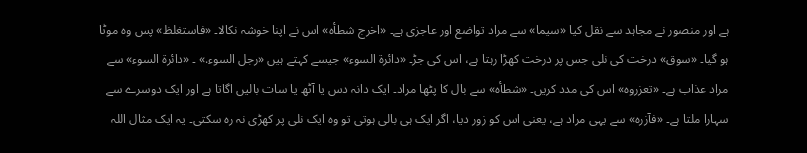ہے اور منصور نے مجاہد سے نقل کیا «سيما» سے مراد تواضع اور عاجزی ہے۔ «اخرج شطأه» اس نے اپنا خوشہ نکالا۔ «فاستغلظ» پس وہ موٹا ہو گیا۔ «سوق» درخت کی نلی جس پر درخت کھڑا رہتا ہے، اس کی جڑ۔ «دائرة السوء» جیسے کہتے ہیں «رجل السوء.» ۔ «دائرة السوء» سے مراد عذاب ہے۔ «تعزروه» اس کی مدد کریں۔ «شطأه» سے بال کا پٹھا مراد۔ ایک دانہ دس یا آٹھ یا سات بالیں اگاتا ہے اور ایک دوسرے سے سہارا ملتا ہے۔ «فآزره» سے یہی مراد ہے، یعنی اس کو زور دیا، اگر ایک ہی بالی ہوتی تو وہ ایک نلی پر کھڑی نہ رہ سکتی۔ یہ ایک مثال اللہ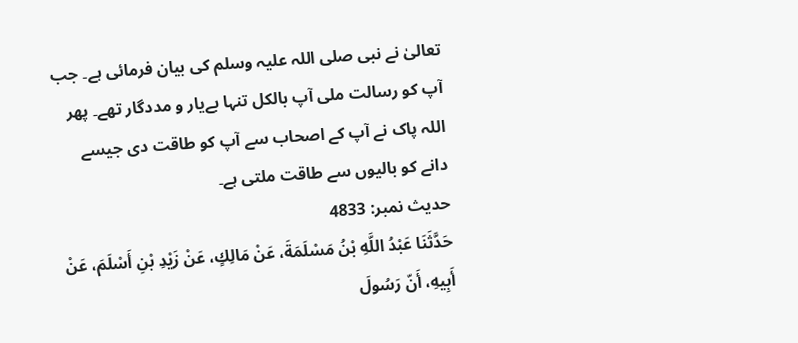تعالیٰ نے نبی صلی اللہ علیہ وسلم کی بیان فرمائی ہے۔ جب آپ کو رسالت ملی آپ بالکل تنہا بےیار و مددگار تھے۔ پھر اللہ پاک نے آپ کے اصحاب سے آپ کو طاقت دی جیسے دانے کو بالیوں سے طاقت ملتی ہے۔
حدیث نمبر: 4833
حَدَّثَنَا عَبْدُ اللَّهِ بْنُ مَسْلَمَةَ، عَنْ مَالِكٍ، عَنْ زَيْدِ بْنِ أَسْلَمَ، عَنْ أَبِيهِ، أَنّ رَسُولَ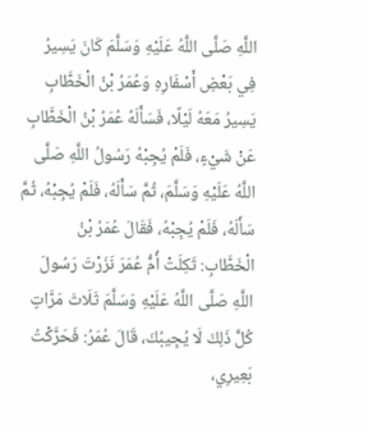اللَّهِ صَلَّى اللَّهُ عَلَيْهِ وَسَلَّمَ كَانَ يَسِيرُ فِي بَعْضِ أَسْفَارِهِ وَعُمَرُ بْنُ الْخَطَّابِ يَسِيرُ مَعَهُ لَيْلًا، فَسَأَلَهُ عُمَرُ بْنُ الْخَطَّابِ عَنْ شَيْءٍ، فَلَمْ يُجِبْهُ رَسُولُ اللَّهِ صَلَّى اللَّهُ عَلَيْهِ وَسَلَّمَ، ثُمَّ سَأَلَهُ، فَلَمْ يُجِبْهُ، ثُمَّ سَأَلَهُ، فَلَمْ يُجِبْهُ، فَقَالَ عُمَرُ بْنُ الْخَطَّابِ: ثَكِلَتْ أُمُّ عُمَرَ نَزَرْتَ رَسُولَ اللَّهِ صَلَّى اللَّهُ عَلَيْهِ وَسَلَّمَ ثَلَاثَ مَرَّاتٍ كُلَّ ذَلِكَ لَا يُجِيبُكَ، قَالَ عُمَرُ: فَحَرَّكْتُ بَعِيرِي،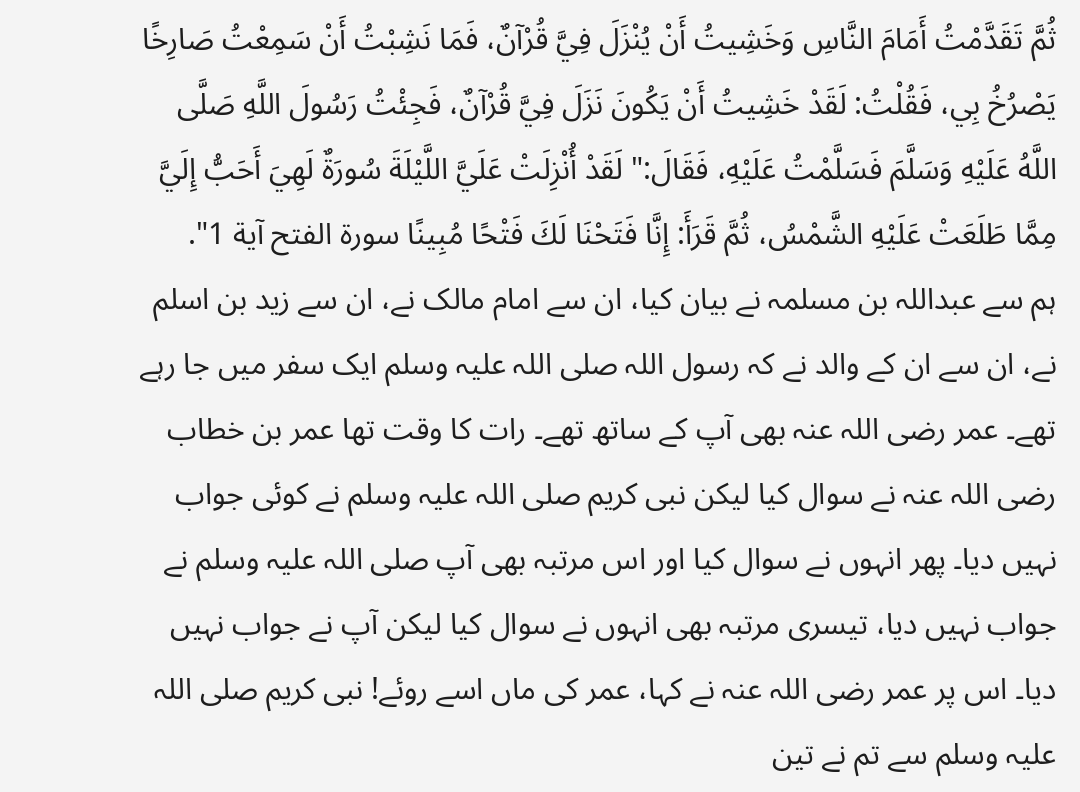ثُمَّ تَقَدَّمْتُ أَمَامَ النَّاسِ وَخَشِيتُ أَنْ يُنْزَلَ فِيَّ قُرْآنٌ، فَمَا نَشِبْتُ أَنْ سَمِعْتُ صَارِخًا يَصْرُخُ بِي، فَقُلْتُ: لَقَدْ خَشِيتُ أَنْ يَكُونَ نَزَلَ فِيَّ قُرْآنٌ، فَجِئْتُ رَسُولَ اللَّهِ صَلَّى اللَّهُ عَلَيْهِ وَسَلَّمَ فَسَلَّمْتُ عَلَيْهِ، فَقَالَ:" لَقَدْ أُنْزِلَتْ عَلَيَّ اللَّيْلَةَ سُورَةٌ لَهِيَ أَحَبُّ إِلَيَّ مِمَّا طَلَعَتْ عَلَيْهِ الشَّمْسُ، ثُمَّ قَرَأَ: إِنَّا فَتَحْنَا لَكَ فَتْحًا مُبِينًا سورة الفتح آية 1".
ہم سے عبداللہ بن مسلمہ نے بیان کیا، ان سے امام مالک نے، ان سے زید بن اسلم نے، ان سے ان کے والد نے کہ رسول اللہ صلی اللہ علیہ وسلم ایک سفر میں جا رہے تھے۔ عمر رضی اللہ عنہ بھی آپ کے ساتھ تھے۔ رات کا وقت تھا عمر بن خطاب رضی اللہ عنہ نے سوال کیا لیکن نبی کریم صلی اللہ علیہ وسلم نے کوئی جواب نہیں دیا۔ پھر انہوں نے سوال کیا اور اس مرتبہ بھی آپ صلی اللہ علیہ وسلم نے جواب نہیں دیا، تیسری مرتبہ بھی انہوں نے سوال کیا لیکن آپ نے جواب نہیں دیا۔ اس پر عمر رضی اللہ عنہ نے کہا، عمر کی ماں اسے روئے! نبی کریم صلی اللہ علیہ وسلم سے تم نے تین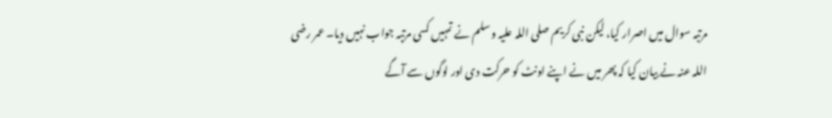مرتبہ سوال میں اصرار کیا، لیکن نبی کریم صلی اللہ علیہ وسلم نے تمہیں کسی مرتبہ جواب نہیں دیا۔ عمر رضی اللہ عنہ نے بیان کیا کہ پھر میں نے اپنے اونٹ کو حرکت دی اور لوگوں سے آگے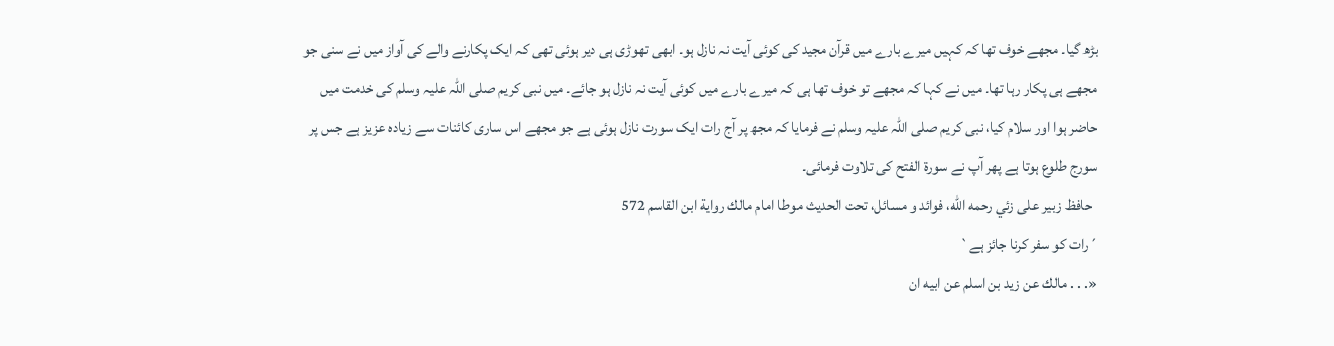بڑھ گیا۔ مجھے خوف تھا کہ کہیں میرے بارے میں قرآن مجید کی کوئی آیت نہ نازل ہو۔ ابھی تھوڑی ہی دیر ہوئی تھی کہ ایک پکارنے والے کی آواز میں نے سنی جو مجھے ہی پکار رہا تھا۔ میں نے کہا کہ مجھے تو خوف تھا ہی کہ میرے بارے میں کوئی آیت نہ نازل ہو جائے۔ میں نبی کریم صلی اللہ علیہ وسلم کی خدمت میں حاضر ہوا اور سلام کیا، نبی کریم صلی اللہ علیہ وسلم نے فرمایا کہ مجھ پر آج رات ایک سورت نازل ہوئی ہے جو مجھے اس ساری کائنات سے زیادہ عزیز ہے جس پر سورج طلوع ہوتا ہے پھر آپ نے سورۃ الفتح کی تلاوت فرمائی۔
  حافظ زبير على زئي رحمه الله، فوائد و مسائل، تحت الحديث موطا امام مالك رواية ابن القاسم 572
´رات کو سفر کرنا جائز ہے`
«. . . مالك عن زيد بن اسلم عن ابيه ان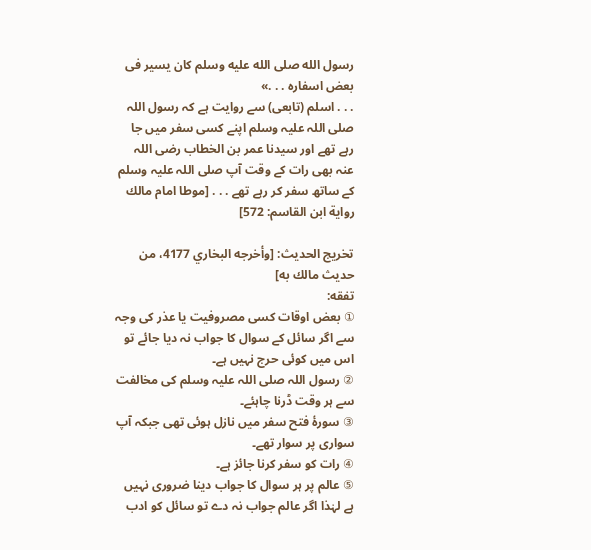رسول الله صلى الله عليه وسلم كان يسير فى بعض اسفاره . . .»
. . . اسلم (تابعی) سے روایت ہے کہ رسول اللہ صلی اللہ علیہ وسلم اپنے کسی سفر میں جا رہے تھے اور سیدنا عمر بن الخطاب رضی اللہ عنہ بھی رات کے وقت آپ صلی اللہ علیہ وسلم کے ساتھ سفر کر رہے تھے . . . [موطا امام مالك رواية ابن القاسم: 572]

تخریج الحدیث: [وأخرجه البخاري 4177، من حديث مالك به]
تفقه:
① بعض اوقات کسی مصروفیت یا عذر کی وجہ سے اگر سائل کے سوال کا جواب نہ دیا جائے تو اس میں کوئی حرج نہیں ہے۔
② رسول اللہ صلی اللہ علیہ وسلم کی مخالفت سے ہر وقت ڈرنا چاہئے۔
③ سورۂ فتح سفر میں نازل ہوئی تھی جبکہ آپ سواری پر سوار تھے۔
④ رات کو سفر کرنا جائز ہے۔
⑤ عالم پر ہر سوال کا جواب دینا ضروری نہیں ہے لہٰذا اگر عالم جواب نہ دے تو سائل کو ادب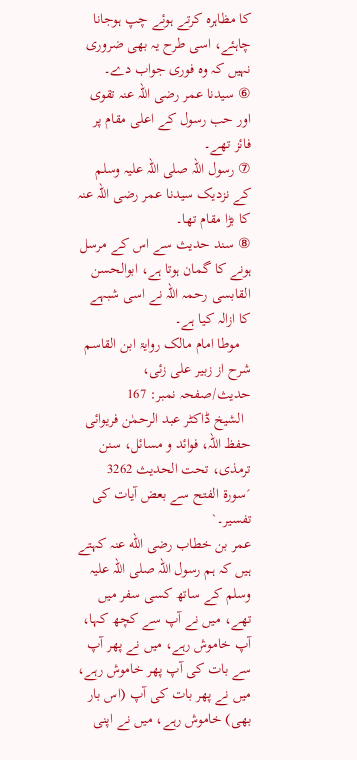کا مظاہرہ کرتے ہوئے چپ ہوجانا چاہئے، اسی طرح یہ بھی ضروری نہیں کہ وہ فوری جواب دے۔
⑥ سیدنا عمر رضی اللہ عنہ تقوی اور حب رسول کے اعلی مقام پر فائز تھے۔
⑦ رسول اللہ صلی اللہ علیہ وسلم کے نزدیک سیدنا عمر رضی اللہ عنہ کا بڑا مقام تھا۔
⑧ سند حدیث سے اس کے مرسل ہونے کا گمان ہوتا ہے، ابوالحسن القابسی رحمہ اللہ نے اسی شبہے کا ازالہ کیا ہے۔
   موطا امام مالک روایۃ ابن القاسم شرح از زبیر علی زئی، حدیث/صفحہ نمبر: 167
  الشیخ ڈاکٹر عبد الرحمٰن فریوائی حفظ اللہ، فوائد و مسائل، سنن ترمذی، تحت الحديث 3262
´سورۃ الفتح سے بعض آیات کی تفسیر۔`
عمر بن خطاب رضی الله عنہ کہتے ہیں کہ ہم رسول اللہ صلی اللہ علیہ وسلم کے ساتھ کسی سفر میں تھے، میں نے آپ سے کچھ کہا، آپ خاموش رہے، میں نے پھر آپ سے بات کی آپ پھر خاموش رہے، میں نے پھر بات کی آپ (اس بار بھی) خاموش رہے، میں نے اپنی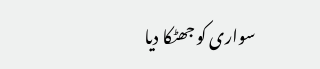سواری کو جھٹکا دیا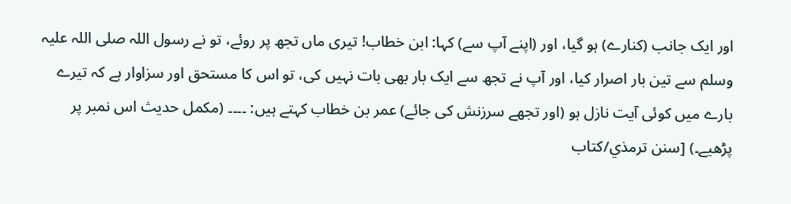اور ایک جانب (کنارے) ہو گیا، اور (اپنے آپ سے) کہا: ابن خطاب! تیری ماں تجھ پر روئے، تو نے رسول اللہ صلی اللہ علیہ وسلم سے تین بار اصرار کیا، اور آپ نے تجھ سے ایک بار بھی بات نہیں کی، تو اس کا مستحق اور سزاوار ہے کہ تیرے بارے میں کوئی آیت نازل ہو (اور تجھے سرزنش کی جائے) عمر بن خطاب کہتے ہیں: ۔۔۔۔ (مکمل حدیث اس نمبر پر پڑھیے۔) [سنن ترمذي/كتاب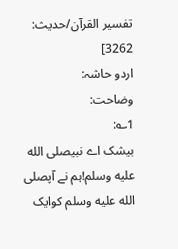تفسير القرآن/حدیث: 3262]
اردو حاشہ:
وضاحت:
1؎:
بیشک اے نبیصلى الله عليه وسلم!ہم نے آپصلى الله عليه وسلم کوایک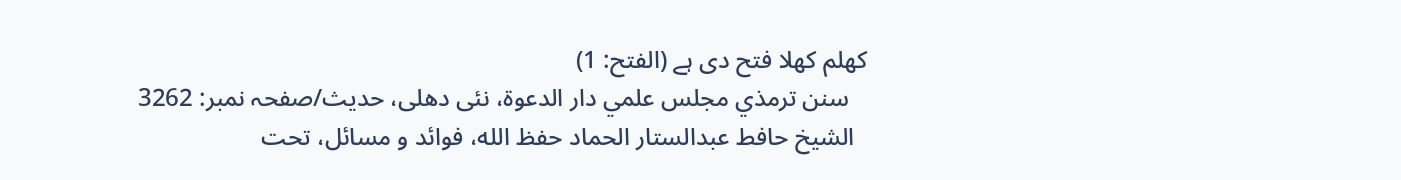کھلم کھلا فتح دی ہے (الفتح: 1)
   سنن ترمذي مجلس علمي دار الدعوة، نئى دهلى، حدیث/صفحہ نمبر: 3262
  الشيخ حافط عبدالستار الحماد حفظ الله، فوائد و مسائل، تحت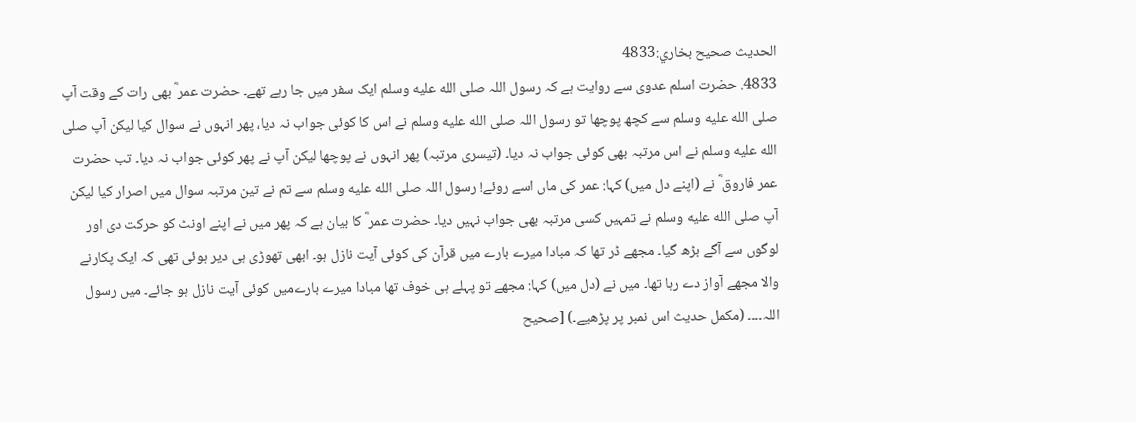الحديث صحيح بخاري:4833
4833. حضرت اسلم عدوی سے روایت ہے کہ رسول اللہ صلى الله عليه وسلم ایک سفر میں جا رہے تھے۔ حضرت عمر ؓ بھی رات کے وقت آپ صلى الله عليه وسلم سے کچھ پوچھا تو رسول اللہ صلى الله عليه وسلم نے اس کا کوئی جواب نہ دیا، پھر انہوں نے سوال کیا لیکن آپ صلى الله عليه وسلم نے اس مرتبہ بھی کوئی جواب نہ دیا۔ (تیسری مرتبہ) پھر انہوں نے پوچھا لیکن آپ نے پھر کوئی جواب نہ دیا۔ تب حضرت عمر فاروق ؓ نے (اپنے دل میں) کہا: عمر کی ماں اسے روئے! رسول اللہ صلى الله عليه وسلم سے تم نے تین مرتبہ سوال میں اصرار کیا لیکن آپ صلى الله عليه وسلم نے تمہیں کسی مرتبہ بھی جواب نہیں دیا۔ حضرت عمر ؓ کا بیان ہے کہ پھر میں نے اپنے اونٹ کو حرکت دی اور لوگوں سے آگے بڑھ گیا۔ مجھے ڈر تھا کہ مبادا میرے بارے میں قرآن کی کوئی آیت نازل ہو۔ ابھی تھوڑی ہی دیر ہوئی تھی کہ ایک پکارنے والا مجھے آواز دے رہا تھا۔ میں نے (دل میں) کہا: مجھے تو پہلے ہی خوف تھا مبادا میرے بارےمیں کوئی آیت نازل ہو جائے۔ میں رسول اللہ۔۔۔۔ (مکمل حدیث اس نمبر پر پڑھیے۔) [صحيح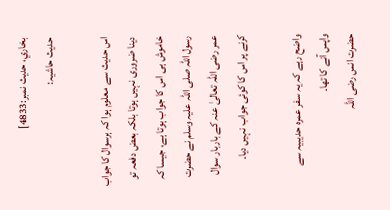بخاري، حديث نمبر:4833]
حدیث حاشیہ:

اس حدیث سے معلوم ہوا کہ ہرسوال کا جواب دینا ضروری نہیں ہوتا بلکہ بعض دفعہ تو خاموش ہی اس کا جواب ہوتا ہے، جیسا کہ رسول اللہ صلی اللہ علیہ وسلم نے حضرت عمر رضی اللہ تعالیٰ عنہ کے باربار سوال کرنے پر اس کا کوئی جواب نہیں دیا۔

واضح رہے کہ یہ سفر عمرہ حدیبیہ سے واپس آنے کا تھا۔
حضرت انس رضی اللہ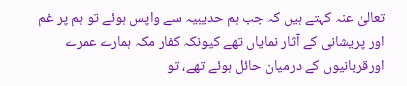تعالیٰ عنہ کہتے ہیں کہ جب ہم حدیبیہ سے واپس ہوئے تو ہم پر غم اور پریشانی کے آثار نمایاں تھے کیونکہ کفار مکہ ہمارے عمرے اورقربانیوں کے درمیان حائل ہوئے تھے، تو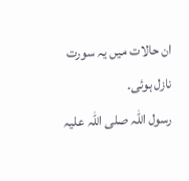ان حالات میں یہ سورت نازل ہوئی۔
رسول اللہ صلی اللہ علیہ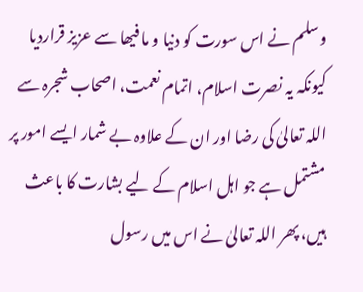وسلم نے اس سورت کو دنیا و ما فیھا سے عزیز قراردیا کیونکہ یہ نصرت اسلام، اتمام نعمت، اصحاب شجرہ سے اللہ تعالیٰ کی رضا اور ان کے علاوہ بے شمار ایسے امور پر مشتمل ہے جو اہل اسلام کے لیے بشارت کا باعث ہیں، پھر اللہ تعالیٰ نے اس میں رسول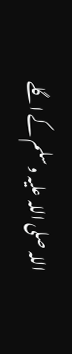اللہ صلی اللہ علیہ وسلم کے اگلے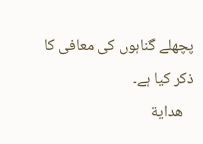پچھلے گناہوں کی معافی کا ذکر کیا ہے۔
   هداية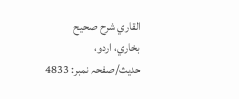القاري شرح صحيح بخاري، اردو، حدیث/صفحہ نمبر: 4833